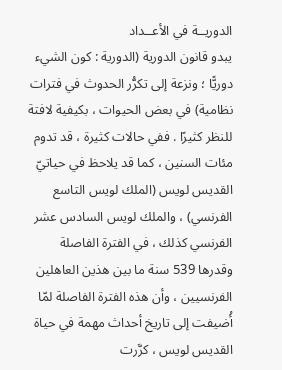الدوريــة في الأعــداد
يبدو قانون الدورية (الدورية : كون الشيء دوريًّا ؛ ونزعة إلى تكرُّر الحدوث في فترات نظامية) في بعض الحيوات ، بكيفية لافتة للنظر كثيرًا . ففي حالات كثيرة ، قد تدوم مئات السنين ، كما قد يلاحظ في حياتيّ القديس لويس (الملك لويس التاسع الفرنسي) ، والملك لويس السادس عشر الفرنسي كذلك ، في الفترة الفاصلة وقدرها 539 سنة ما بين هذين العاهلين الفرنسيين ، وأن هذه الفترة الفاصلة لمّا أُضيفت إلى تاريخ أحداث مهمة في حياة القديس لويس ، كرَّرت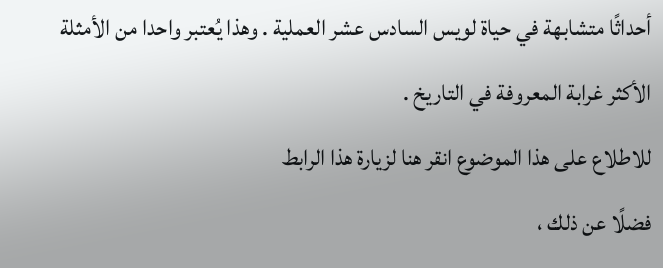أحداثًا متشابهة في حياة لويس السادس عشر العملية . وهذا يُعتبر واحدا من الأمثلة الأكثر غرابة المعروفة في التاريخ .
للاطلاع على هذا الموضوع انقر هنا لزيارة هذا الرابط
فضلًا عن ذلك ،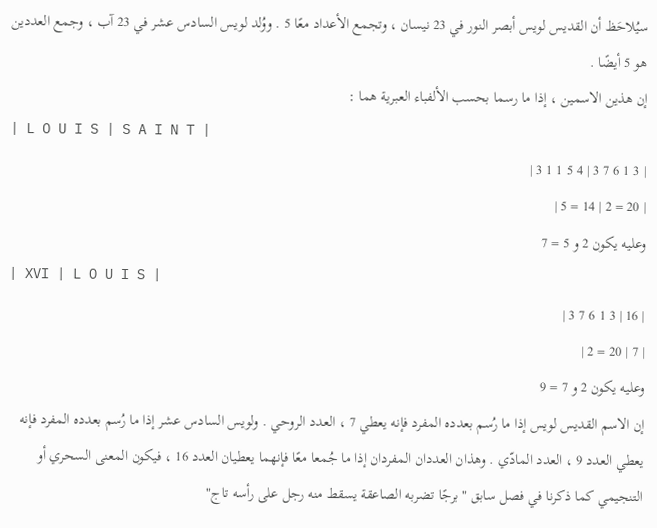سيُلاحَظ أن القديس لويس أبصر النور في 23 نيسان ، وتجمع الأعداد معًا 5 . ووُلد لويس السادس عشر في 23 آب ، وجمع العددين هو 5 أيضًا .
إن هذين الاسمين ، إذا ما رسما بحسب الألفباء العبرية هما :
| L O U I S | S A I N T |
| 3 1 6 7 3 | 4 5 1 1 3 |
| 20 = 2 | 14 = 5 |
وعليه يكون 2 و 5 = 7
| XVI | L O U I S |
| 16 | 3 1 6 7 3 |
| 7 | 20 = 2 |
وعليه يكون 2 و 7 = 9
إن الاسم القديس لويس إذا ما رُسم بعدده المفرد فإنه يعطي 7 ، العدد الروحي . ولويس السادس عشر إذا ما رُسم بعدده المفرد فإنه يعطي العدد 9 ، العدد المادّي . وهذان العددان المفردان إذا ما جُمعا معًا فإنهما يعطيان العدد 16 ، فيكون المعنى السحري أو التنجيمي كما ذكرنا في فصل سابق "برجًا تضربه الصاعقة يسقط منه رجل على رأسه تاج"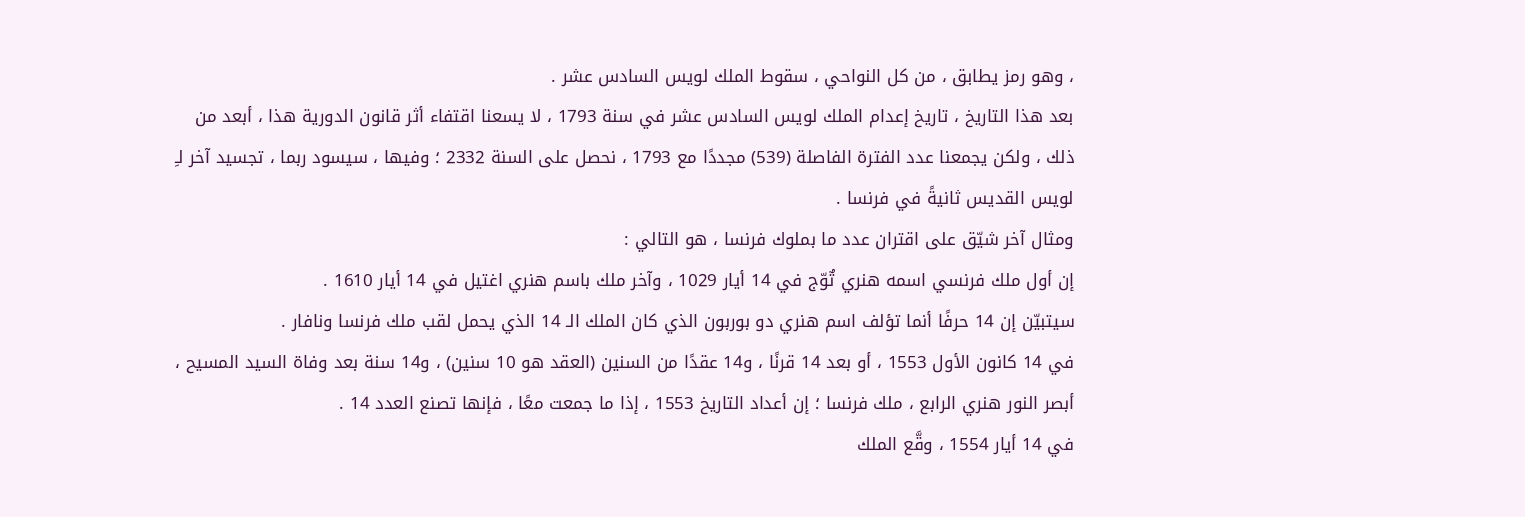، وهو رمز يطابق ، من كل النواحي ، سقوط الملك لويس السادس عشر .
بعد هذا التاريخ ، تاريخ إعدام الملك لويس السادس عشر في سنة 1793 ، لا يسعنا اقتفاء أثر قانون الدورية هذا ، أبعد من ذلك ، ولكن يجمعنا عدد الفترة الفاصلة (539) مجددًا مع 1793 ، نحصل على السنة 2332 ؛ وفيها ، سيسود ربما ، تجسيد آخر لـِ لويس القديس ثانيةً في فرنسا .
ومثال آخر شيّق على اقتران عدد ما بملوك فرنسا ، هو التالي :
إن أول ملك فرنسي اسمه هنري تٌوّج في 14 أيار 1029 ، وآخر ملك باسم هنري اغتيل في 14 أيار 1610 .
سيتبيّن إن 14 حرفًا أنما تؤلف اسم هنري دو بوربون الذي كان الملك الـ 14 الذي يحمل لقب ملك فرنسا ونافار .
في 14 كانون الأول 1553 ، أو بعد 14 قرنًا ، و14 عقدًا من السنين (العقد هو 10 سنين) ، و14 سنة بعد وفاة السيد المسيح ، أبصر النور هنري الرابع ، ملك فرنسا ؛ إن أعداد التاريخ 1553 ، إذا ما جمعت معًا ، فإنها تصنع العدد 14 .
في 14 أيار 1554 ، وقَّع الملك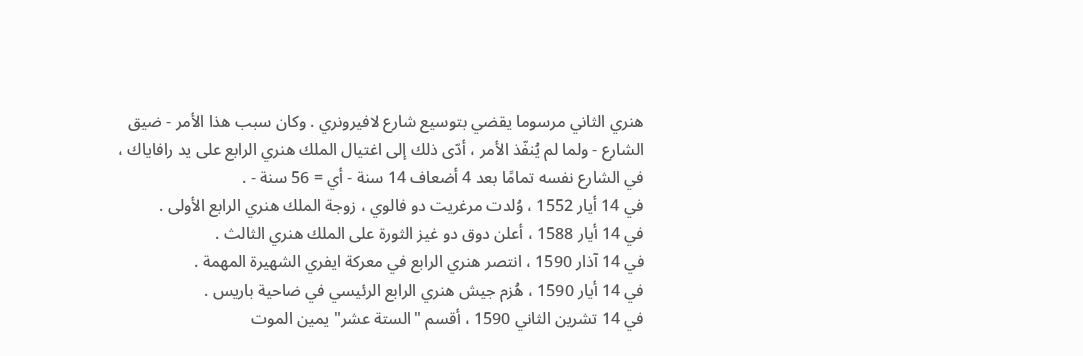هنري الثاني مرسوما يقضي بتوسيع شارع لافيرونري . وكان سبب هذا الأمر - ضيق الشارع - ولما لم يُنفّذ الأمر ، أدّى ذلك إلى اغتيال الملك هنري الرابع على يد رافاياك ، في الشارع نفسه تمامًا بعد 4 أضعاف 14 سنة - أي = 56 سنة - .
في 14 أيار 1552 ، وُلدت مرغريت دو فالوي ، زوجة الملك هنري الرابع الأولى .
في 14 أيار 1588 ، أعلن دوق دو غيز الثورة على الملك هنري الثالث .
في 14 آذار 1590 ، انتصر هنري الرابع في معركة ايفري الشهيرة المهمة .
في 14 أيار 1590 ، هُزم جيش هنري الرابع الرئيسي في ضاحية باريس .
في 14 تشرين الثاني 1590 ، أقسم "الستة عشر" يمين الموت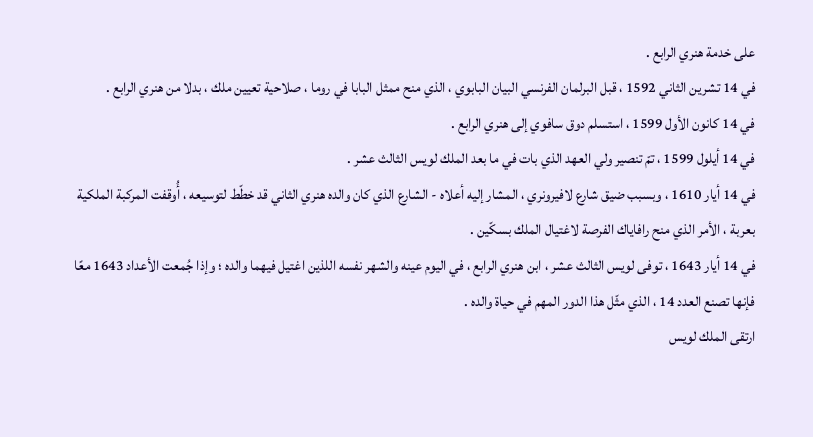على خدمة هنري الرابع .
في 14 تشرين الثاني 1592 ، قبل البرلمان الفرنسي البيان البابوي ، الذي منح ممثل البابا في روما ، صلاحية تعيين ملك ، بدلا من هنري الرابع .
في 14 كانون الأول 1599 ، استسلم دوق سافوي إلى هنري الرابع .
في 14 أيلول 1599 ، تمّ تنصير ولي العهد الذي بات في ما بعد الملك لويس الثالث عشر .
في 14 أيار 1610 ، وبسبب ضيق شارع لافيرونري ، المشار إليه أعلاه - الشارع الذي كان والده هنري الثاني قد خطّط لتوسيعه ، أُوقفت المركبة الملكية بعربة ، الأمر الذي منح رافاياك الفرصة لاغتيال الملك بسكّين .
في 14 أيار 1643 ، توفى لويس الثالث عشر ، ابن هنري الرابع ، في اليوم عينه والشهر نفسه اللذين اغتيل فيهما والده ؛ وإذا جُمعت الأعداد 1643 معًا فإنها تصنع العدد 14 ، الذي مثّل هذا الدور المهم في حياة والده .
ارتقى الملك لويس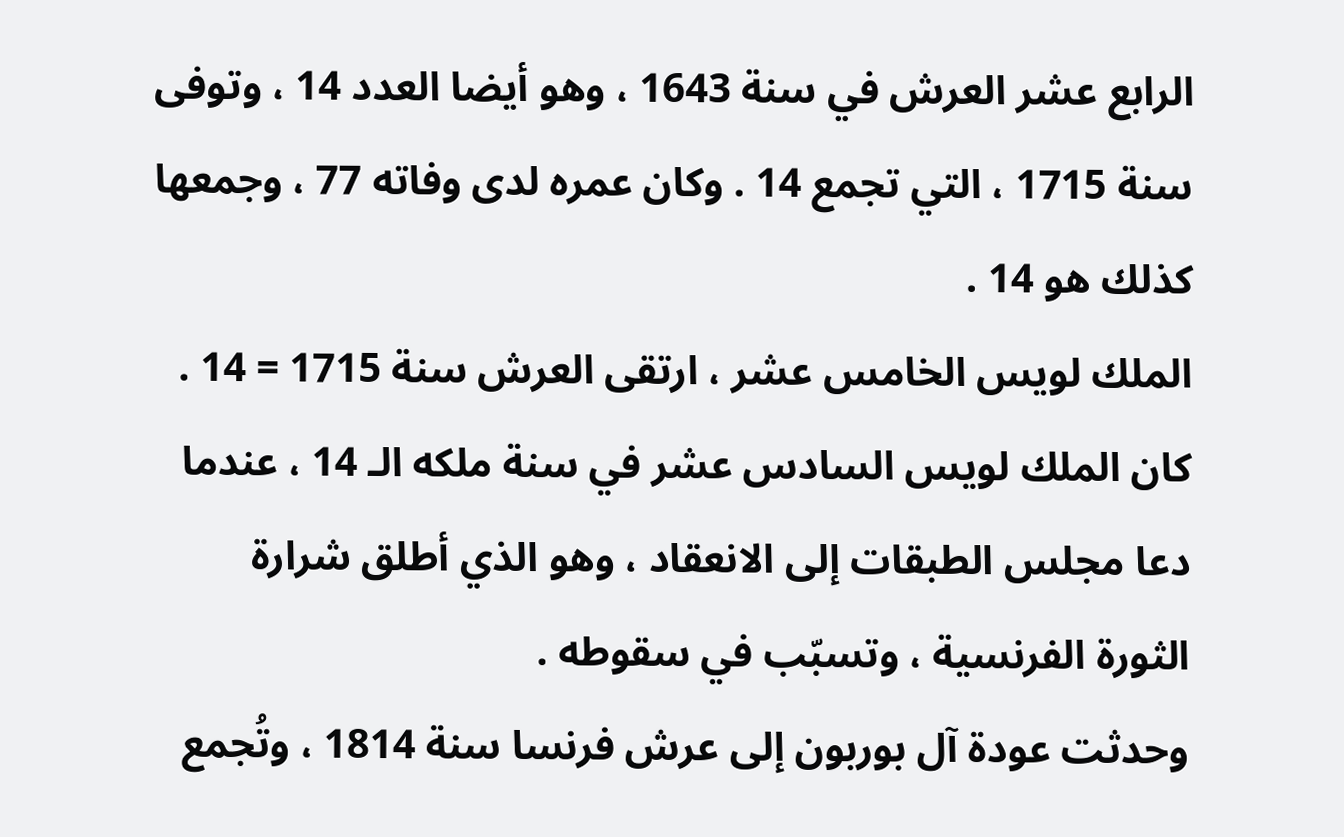الرابع عشر العرش في سنة 1643 ، وهو أيضا العدد 14 ، وتوفى سنة 1715 ، التي تجمع 14 . وكان عمره لدى وفاته 77 ، وجمعها كذلك هو 14 .
الملك لويس الخامس عشر ، ارتقى العرش سنة 1715 = 14 .
كان الملك لويس السادس عشر في سنة ملكه الـ 14 ، عندما دعا مجلس الطبقات إلى الانعقاد ، وهو الذي أطلق شرارة الثورة الفرنسية ، وتسبّب في سقوطه .
وحدثت عودة آل بوربون إلى عرش فرنسا سنة 1814 ، وتُجمع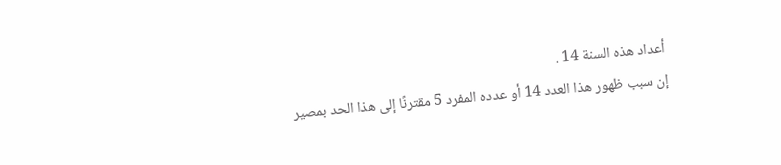أعداد هذه السنة 14 .
إن سبب ظهور هذا العدد 14 أو عدده المفرد 5 مقترنًا إلى هذا الحد بمصير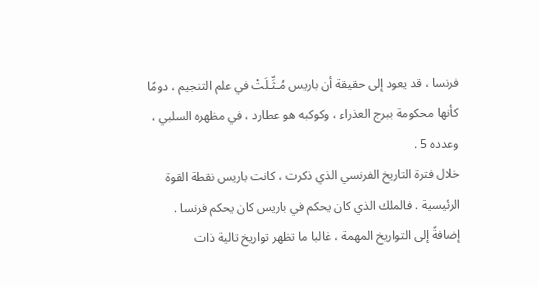فرنسا ، قد يعود إلى حقيقة أن باريس مُـثِّـلَتْ في علم التنجيم ، دومًا كأنها محكومة ببرج العذراء ، وكوكبه هو عطارد ، في مظهره السلبي ، وعدده 5 .
خلال فترة التاريخ الفرنسي الذي ذكرت ، كانت باريس نقطة القوة الرئيسية . فالملك الذي كان يحكم في باريس كان يحكم فرنسا .
إضافةً إلى التواريخ المهمة ، غالبا ما تظهر تواريخ تالية ذات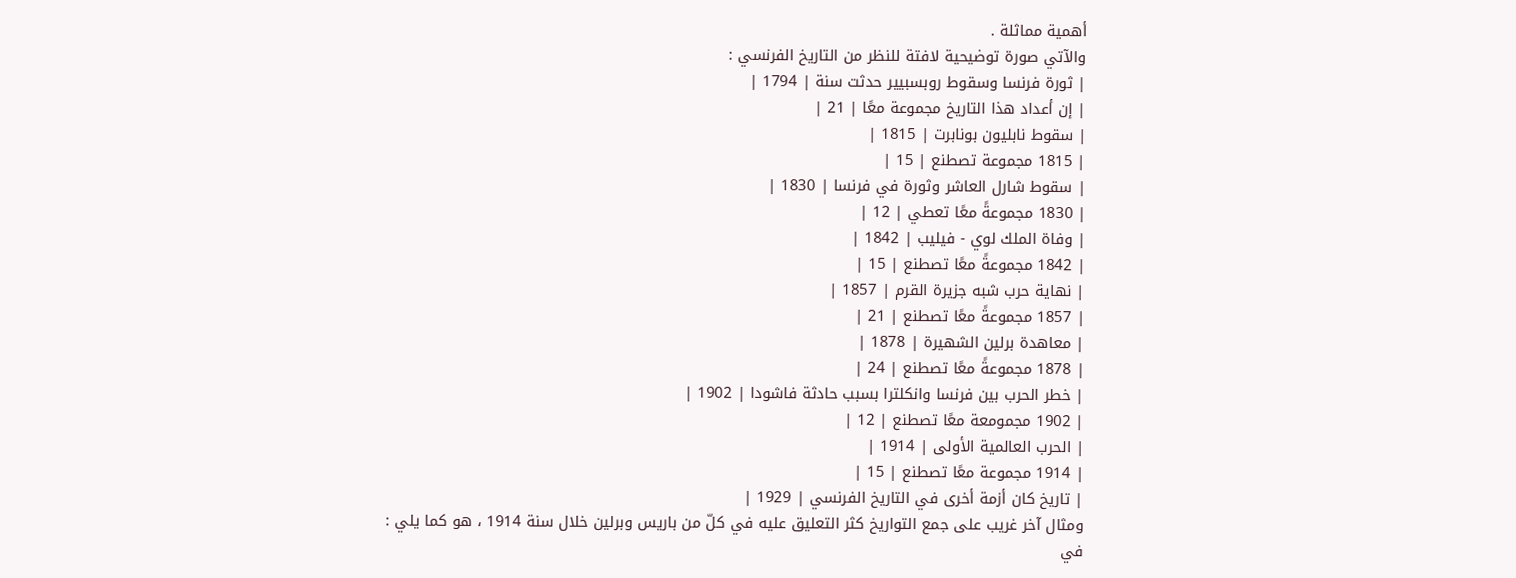أهمية مماثلة .
والآتي صورة توضيحية لافتة للنظر من التاريخ الفرنسي :
| ثورة فرنسا وسقوط روبسبيير حدثت سنة | 1794 |
| إن أعداد هذا التاريخ مجموعة معًا | 21 |
| سقوط نابليون بونابرت | 1815 |
| 1815 مجموعة تصطنع | 15 |
| سقوط شارل العاشر وثورة في فرنسا | 1830 |
| 1830 مجموعةً معًا تعطي | 12 |
| وفاة الملك لوي - فيليب | 1842 |
| 1842 مجموعةً معًا تصطنع | 15 |
| نهاية حرب شبه جزيرة القرم | 1857 |
| 1857 مجموعةً معًا تصطنع | 21 |
| معاهدة برلين الشهيرة | 1878 |
| 1878 مجموعةً معًا تصطنع | 24 |
| خطر الحرب بين فرنسا وانكلترا بسبب حادثة فاشودا | 1902 |
| 1902 مجمومعة معًا تصطنع | 12 |
| الحرب العالمية الأولى | 1914 |
| 1914 مجموعة معًا تصطنع | 15 |
| تاريخ كان أزمة أخرى في التاريخ الفرنسي | 1929 |
ومثال آخر غريب على جمع التواريخ كثر التعليق عليه في كلّ من باريس وبرلين خلال سنة 1914 ، هو كما يلي :
في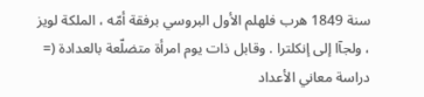سنة 1849 هرب فلهلم الأول البروسي برفقة أمّه ، الملكة لويز ، ولجآا إلى إنكلترا . وقابل ذات يوم امرأة متضلّعة بالعدادة (= دراسة معاني الأعداد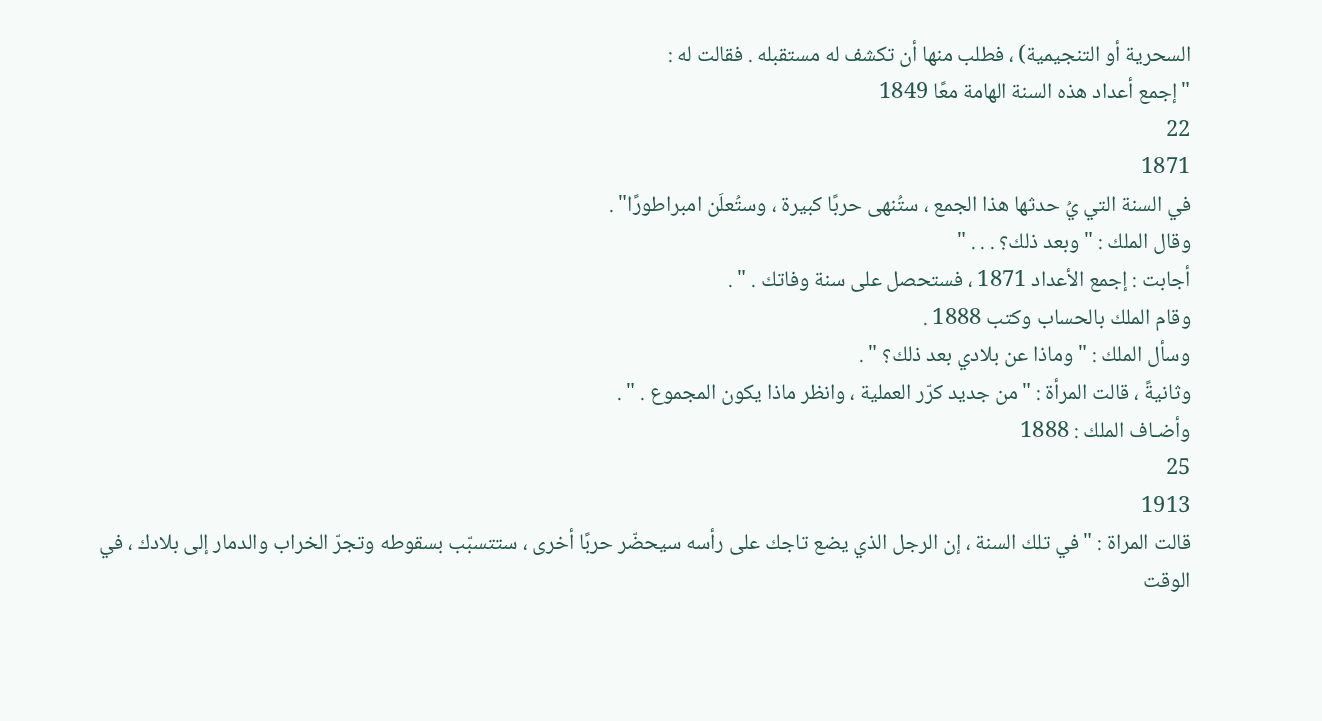السحرية أو التنجيمية) ، فطلب منها أن تكشف له مستقبله . فقالت له :
"إجمع أعداد هذه السنة الهامة معًا 1849
22
1871
في السنة التي يُ حدثها هذا الجمع ، ستُنهى حربًا كبيرة ، وستُعلَن امبراطورًا" .
وقال الملك : "وبعد ذلك؟ . . . "
أجابت : إجمع الأعداد 1871 ، فستحصل على سنة وفاتك . " .
وقام الملك بالحساب وكتب 1888 .
وسأل الملك : "وماذا عن بلادي بعد ذلك؟ " .
وثانيةً ، قالت المرأة : "من جديد كرّر العملية ، وانظر ماذا يكون المجموع . " .
وأضـاف الملك : 1888
25
1913
قالت المراة : "في تلك السنة ، إن الرجل الذي يضع تاجك على رأسه سيحضّر حربًا أخرى ، ستتسبّب بسقوطه وتجرّ الخراب والدمار إلى بلادك ، في الوقت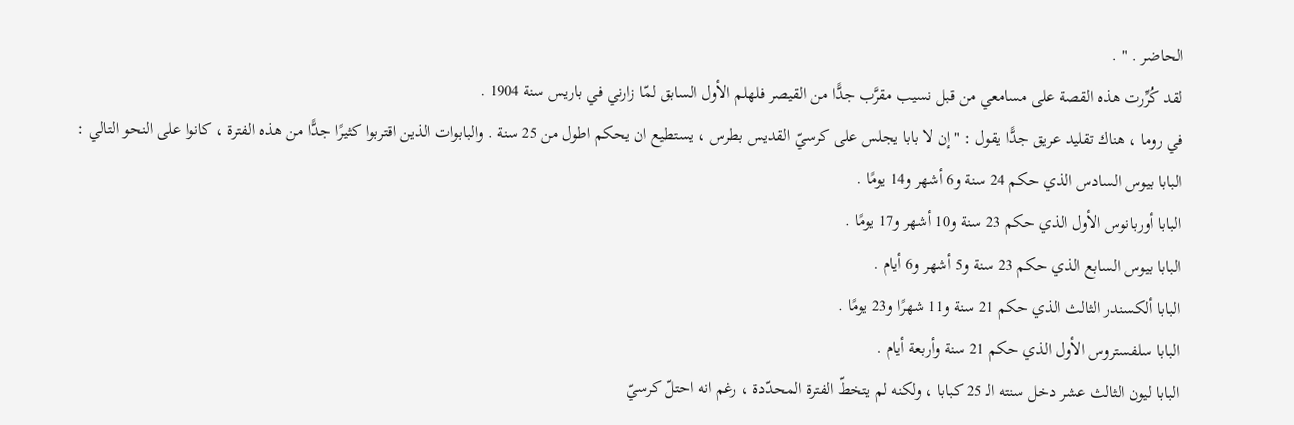الحاضر . " .
لقد كُرِّرت هذه القصة على مسامعي من قبل نسيب مقرَّب جدًّا من القيصر فلهلم الأول السابق لمّا زارني في باريس سنة 1904 .
في روما ، هناك تقليد عريق جدًّا يقول : "إن لا بابا يجلس على كرسيّ القديس بطرس ، يستطيع ان يحكم اطول من 25 سنة . والبابوات الذين اقتربوا كثيرًا جدًّا من هذه الفترة ، كانوا على النحو التالي :
البابا بيوس السادس الذي حكم 24 سنة و6 أشهر و14 يومًا .
البابا أوربانوس الأول الذي حكم 23 سنة و10 أشهر و17 يومًا .
البابا بيوس السابع الذي حكم 23 سنة و5 أشهر و6 أيام .
البابا ألكسندر الثالث الذي حكم 21 سنة و11 شهرًا و23 يومًا .
البابا سلفستروس الأول الذي حكم 21 سنة وأربعة أيام .
البابا ليون الثالث عشر دخل سنته الـ 25 كبابا ، ولكنه لم يتخطّ الفترة المحدّدة ، رغم انه احتلّ كرسيّ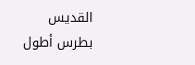القديس بطرس أطول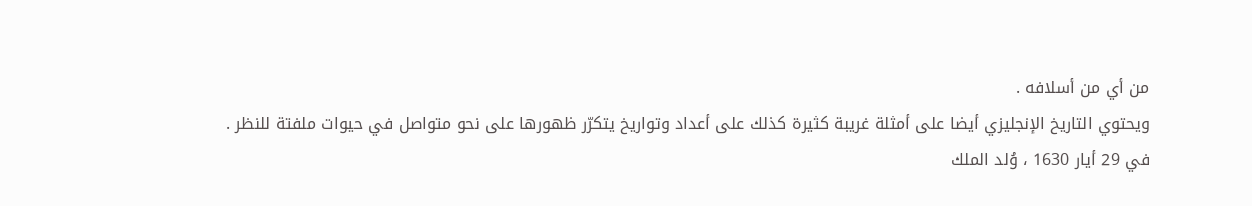من أي من أسلافه .
ويحتوي التاريخ الإنجليزي أيضا على أمثلة غريبة كثيرة كذلك على أعداد وتواريخ يتكرّر ظهورها على نحو متواصل في حيوات ملفتة للنظر .
في 29 أيار 1630 ، وُلد الملك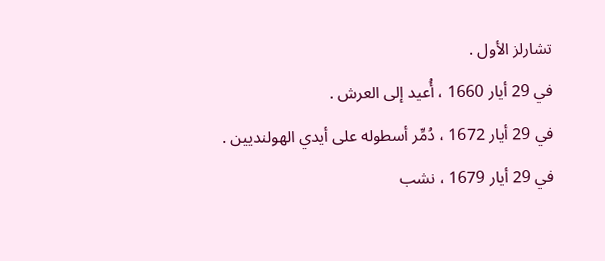تشارلز الأول .
في 29 أيار 1660 ، أُعيد إلى العرش .
في 29 أيار 1672 ، دُمِّر أسطوله على أيدي الهولنديين .
في 29 أيار 1679 ، نشب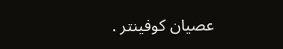عصيان كوفينتر .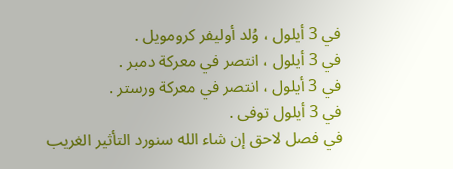في 3 أيلول ، وُلد أوليفر كرومويل .
في 3 أيلول ، انتصر في معركة دمبر .
في 3 أيلول ، انتصر في معركة ورستر .
في 3 أيلول توفى .
في فصل لاحق إن شاء الله سنورد التأثير الغريب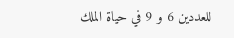للعددين 6 و 9 في حياة الملك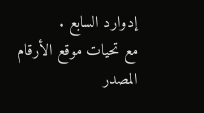إدوارد السابع .
مع تحيات موقع الأرقام
المصدر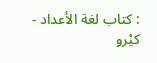: كتاب لغة الأعداد - كيْرو